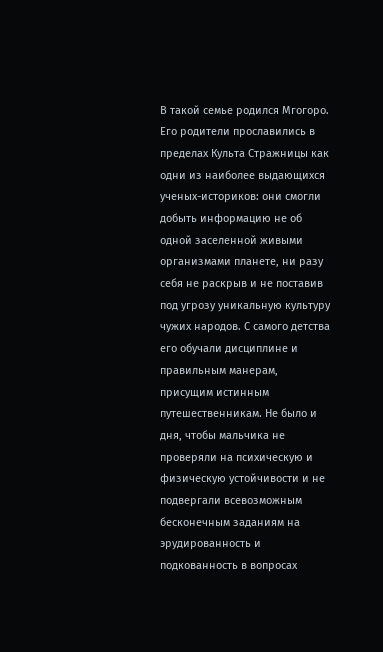В такой семье родился Мгогоро. Его родители прославились в пределах Культа Стражницы как одни из наиболее выдающихся ученых-историков: они смогли добыть информацию не об одной заселенной живыми организмами планете, ни разу себя не раскрыв и не поставив под угрозу уникальную культуру чужих народов. С самого детства его обучали дисциплине и правильным манерам, присущим истинным путешественникам. Не было и дня, чтобы мальчика не проверяли на психическую и физическую устойчивости и не подвергали всевозможным бесконечным заданиям на эрудированность и подкованность в вопросах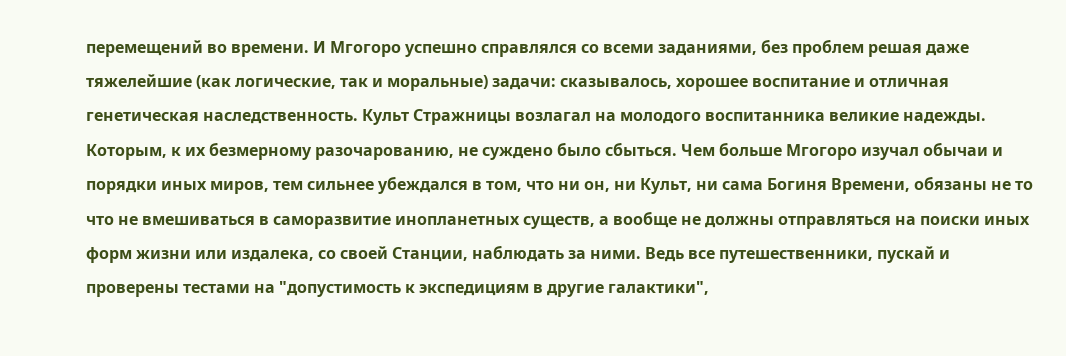перемещений во времени. И Мгогоро успешно справлялся со всеми заданиями, без проблем решая даже тяжелейшие (как логические, так и моральные) задачи: сказывалось, хорошее воспитание и отличная генетическая наследственность. Культ Стражницы возлагал на молодого воспитанника великие надежды. Которым, к их безмерному разочарованию, не суждено было сбыться. Чем больше Мгогоро изучал обычаи и порядки иных миров, тем сильнее убеждался в том, что ни он, ни Культ, ни сама Богиня Времени, обязаны не то что не вмешиваться в саморазвитие инопланетных существ, а вообще не должны отправляться на поиски иных форм жизни или издалека, со своей Станции, наблюдать за ними. Ведь все путешественники, пускай и проверены тестами на "допустимость к экспедициям в другие галактики",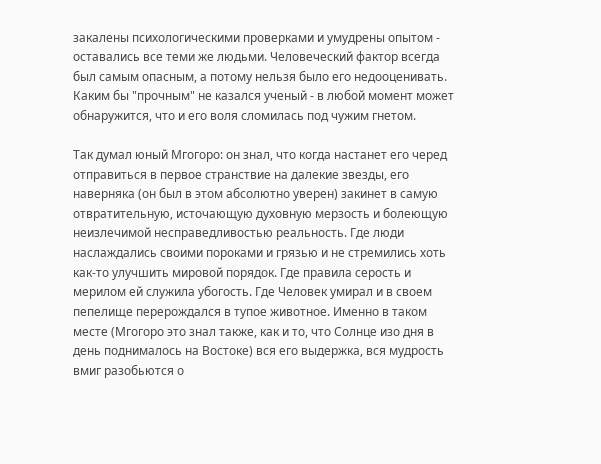закалены психологическими проверками и умудрены опытом - оставались все теми же людьми. Человеческий фактор всегда был самым опасным, а потому нельзя было его недооценивать. Каким бы "прочным" не казался ученый - в любой момент может обнаружится, что и его воля сломилась под чужим гнетом.

Так думал юный Мгогоро: он знал, что когда настанет его черед отправиться в первое странствие на далекие звезды, его наверняка (он был в этом абсолютно уверен) закинет в самую отвратительную, источающую духовную мерзость и болеющую неизлечимой несправедливостью реальность. Где люди наслаждались своими пороками и грязью и не стремились хоть как-то улучшить мировой порядок. Где правила серость и мерилом ей служила убогость. Где Человек умирал и в своем пепелище перерождался в тупое животное. Именно в таком месте (Мгогоро это знал также, как и то, что Солнце изо дня в день поднималось на Востоке) вся его выдержка, вся мудрость вмиг разобьются о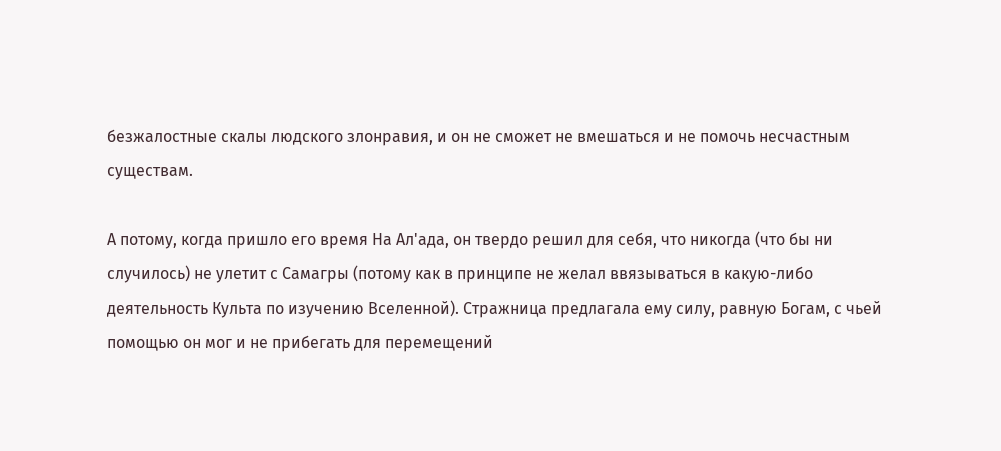безжалостные скалы людского злонравия, и он не сможет не вмешаться и не помочь несчастным существам.

А потому, когда пришло его время На Ал'ада, он твердо решил для себя, что никогда (что бы ни случилось) не улетит с Самагры (потому как в принципе не желал ввязываться в какую-либо деятельность Культа по изучению Вселенной). Стражница предлагала ему силу, равную Богам, с чьей помощью он мог и не прибегать для перемещений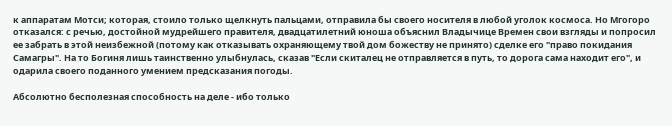к аппаратам Мотси; которая, стоило только щелкнуть пальцами, отправила бы своего носителя в любой уголок космоса. Но Мгогоро отказался: с речью, достойной мудрейшего правителя, двадцатилетний юноша объяснил Владычице Времен свои взгляды и попросил ее забрать в этой неизбежной (потому как отказывать охраняющему твой дом божеству не принято) сделке его "право покидания Самагры". На то Богиня лишь таинственно улыбнулась, сказав "Если скиталец не отправляется в путь, то дорога сама находит его", и одарила своего поданного умением предсказания погоды.

Абсолютно бесполезная способность на деле - ибо только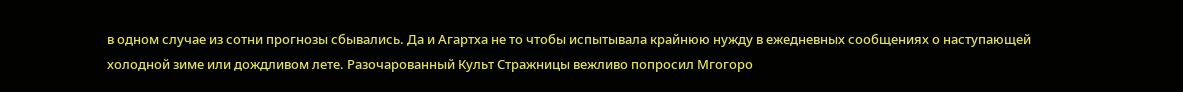в одном случае из сотни прогнозы сбывались. Да и Агартха не то чтобы испытывала крайнюю нужду в ежедневных сообщениях о наступающей холодной зиме или дождливом лете. Разочарованный Культ Стражницы вежливо попросил Мгогоро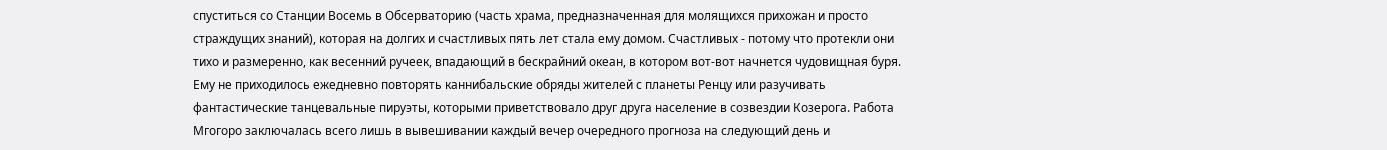спуститься со Станции Восемь в Обсерваторию (часть храма, предназначенная для молящихся прихожан и просто страждущих знаний), которая на долгих и счастливых пять лет стала ему домом. Счастливых - потому что протекли они тихо и размеренно, как весенний ручеек, впадающий в бескрайний океан, в котором вот-вот начнется чудовищная буря. Ему не приходилось ежедневно повторять каннибальские обряды жителей с планеты Ренцу или разучивать фантастические танцевальные пируэты, которыми приветствовало друг друга население в созвездии Козерога. Работа Мгогоро заключалась всего лишь в вывешивании каждый вечер очередного прогноза на следующий день и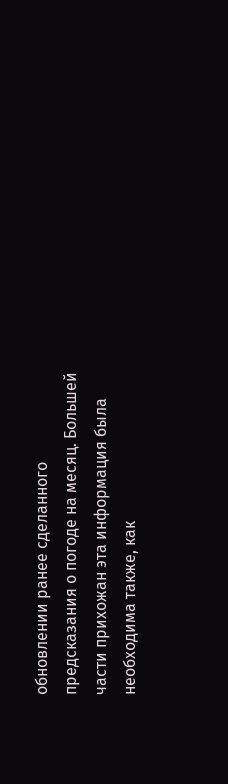обновлении ранее сделанного предсказания о погоде на месяц. Большей части прихожан эта информация была необходима также, как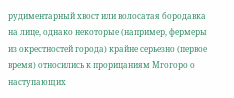рудиментарный хвост или волосатая бородавка на лице, однако некоторые (например, фермеры из окрестностей города) крайне серьезно (первое время) относились к прорицаниям Мгогоро о наступающих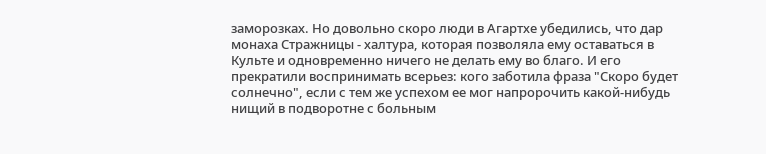заморозках. Но довольно скоро люди в Агартхе убедились, что дар монаха Стражницы - халтура, которая позволяла ему оставаться в Культе и одновременно ничего не делать ему во благо. И его прекратили воспринимать всерьез: кого заботила фраза "Скоро будет солнечно", если с тем же успехом ее мог напророчить какой-нибудь нищий в подворотне с больным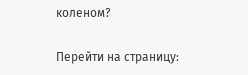коленом?

Перейти на страницу: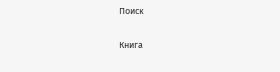Поиск

Книга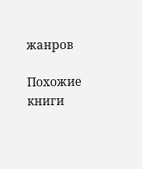жанров

Похожие книги